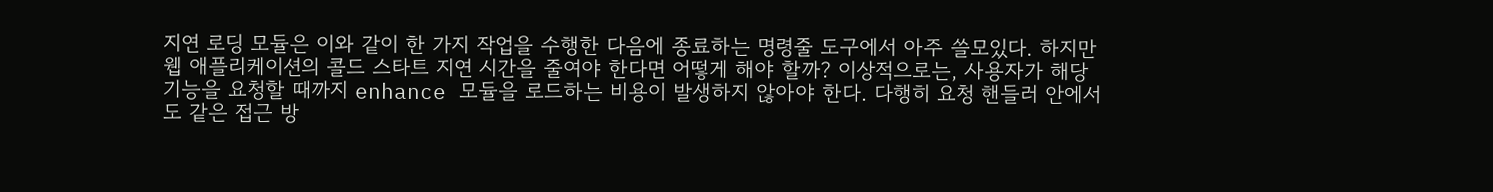지연 로딩 모듈은 이와 같이 한 가지 작업을 수행한 다음에 종료하는 명령줄 도구에서 아주 쓸모있다. 하지만 웹 애플리케이션의 콜드 스타트 지연 시간을 줄여야 한다면 어떻게 해야 할까? 이상적으로는, 사용자가 해당 기능을 요청할 때까지 enhance 모듈을 로드하는 비용이 발생하지 않아야 한다. 다행히 요청 핸들러 안에서도 같은 접근 방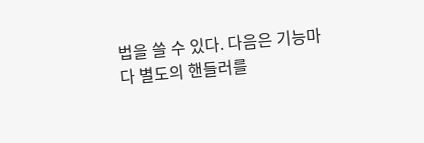법을 쓸 수 있다. 다음은 기능마다 별도의 핸들러를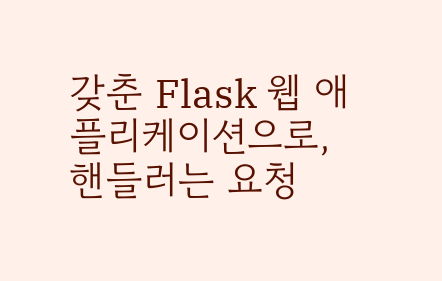갖춘 Flask 웹 애플리케이션으로, 핸들러는 요청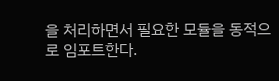을 처리하면서 필요한 모듈을 동적으로 임포트한다.